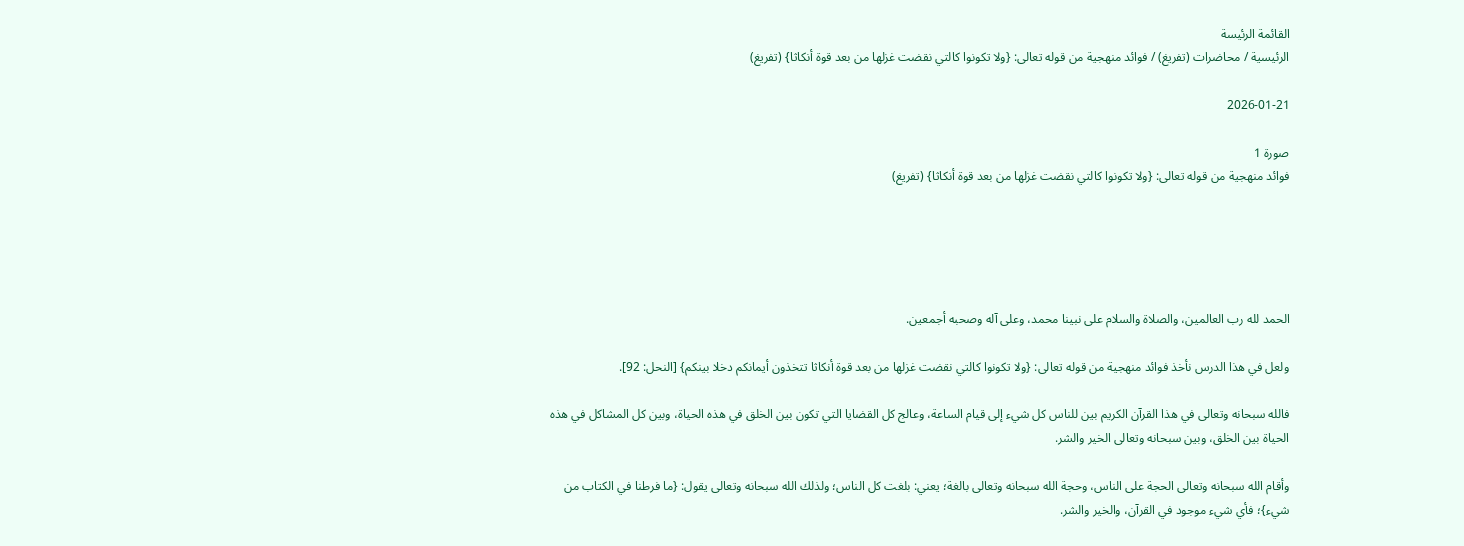القائمة الرئيسة
الرئيسية / محاضرات (تفريغ) / فوائد منهجية من قوله تعالى: {ولا تكونوا كالتي نقضت غزلها من بعد قوة أنكاثا} (تفريغ)

2026-01-21

صورة 1
فوائد منهجية من قوله تعالى: {ولا تكونوا كالتي نقضت غزلها من بعد قوة أنكاثا} (تفريغ)





الحمد لله رب العالمين، والصلاة والسلام على نبينا محمد، وعلى آله وصحبه أجمعين.

ولعل في هذا الدرس نأخذ فوائد منهجية من قوله تعالى: {ولا تكونوا كالتي نقضت غزلها من بعد قوة أنكاثا تتخذون أيمانكم دخلا بينكم} [النحل: 92].

فالله سبحانه وتعالى في هذا القرآن الكريم بين للناس كل شيء إلى قيام الساعة، وعالج كل القضايا التي تكون بين الخلق في هذه الحياة، وبين كل المشاكل في هذه الحياة بين الخلق، وبين سبحانه وتعالى الخير والشر.

وأقام الله سبحانه وتعالى الحجة على الناس، وحجة الله سبحانه وتعالى بالغة؛ يعني: بلغت كل الناس؛ ولذلك الله سبحانه وتعالى يقول: {ما فرطنا في الكتاب من شيء}؛ فأي شيء موجود في القرآن، والخير والشر.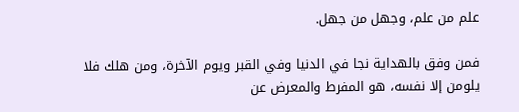علم من علم، وجهل من جهل.

فمن وفق بالهداية نجا في الدنيا وفي القبر ويوم الآخرة، ومن هلك فلا يلومن إلا نفسه، هو المفرط والمعرض عن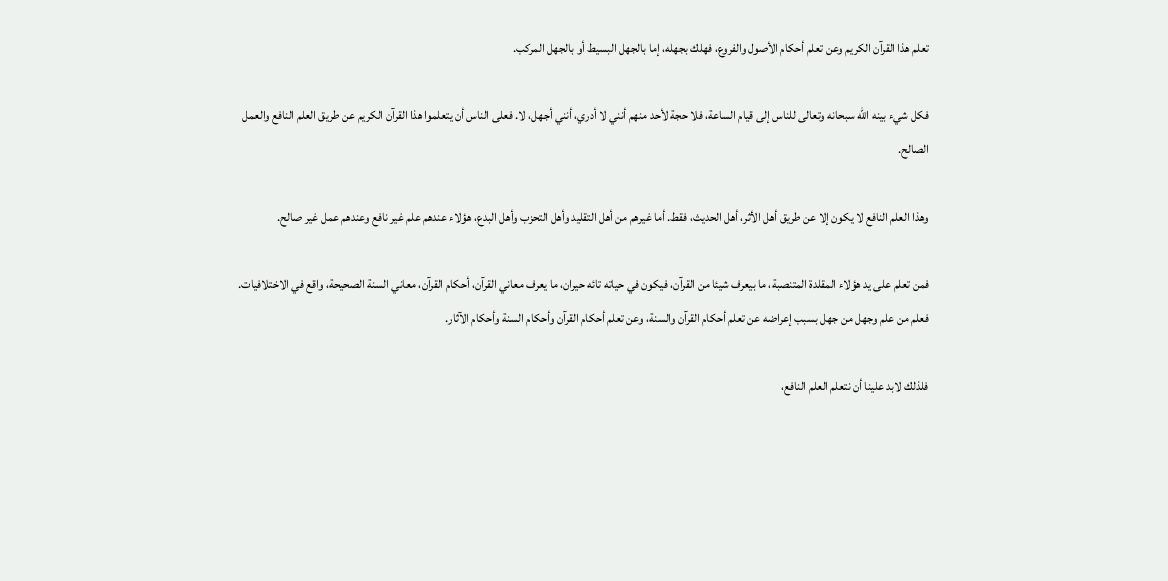تعلم هذا القرآن الكريم وعن تعلم أحكام الأصول والفروع، فهلك بجهله، إما بالجهل البسيط أو بالجهل المركب.

فكل شيء بينه الله سبحانه وتعالى للناس إلى قيام الساعة، فلا حجة لأحد منهم أنني لا أدري، أنني أجهل، لا. فعلى الناس أن يتعلموا هذا القرآن الكريم عن طريق العلم النافع والعمل الصالح.

وهذا العلم النافع لا يكون إلا عن طريق أهل الأثر، أهل الحديث، فقط. أما غيرهم من أهل التقليد وأهل التحزب وأهل البدع، هؤلاء عندهم علم غير نافع وعندهم عمل غير صالح.

فمن تعلم على يد هؤلاء المقلدة المتنصبة، ما بيعرف شيئا من القرآن، فيكون في حياته تائه حيران، ما يعرف معاني القرآن، أحكام القرآن، معاني السنة الصحيحة، واقع في الاختلافيات. فعلم من علم وجهل من جهل بسبب إعراضه عن تعلم أحكام القرآن والسنة، وعن تعلم أحكام القرآن وأحكام السنة وأحكام الآثار.

فلذلك لابد علينا أن نتعلم العلم النافع،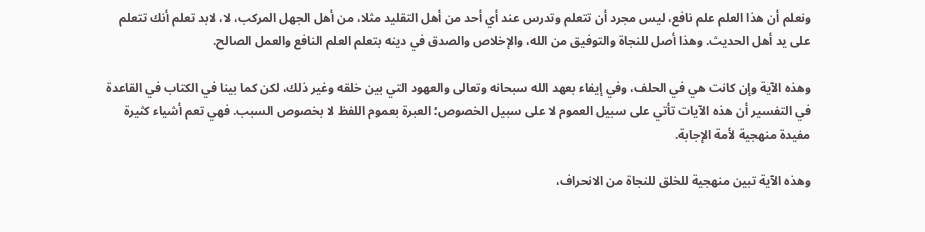ونعلم أن هذا العلم علم نافع، ليس مجرد أن تتعلم وتدرس عند أي أحد من أهل التقليد مثلا، من أهل الجهل المركب، لا، لابد تعلم أنك تتعلم على يد أهل الحديث. وهذا أصل للنجاة والتوفيق من الله، والإخلاص والصدق في دينه بتعلم العلم النافع والعمل الصالح.

وهذه الآية وإن كانت هي في الحلف، وفي إيفاء بعهد الله سبحانه وتعالى والعهود التي بين خلقه وغير ذلك، لكن كما بينا في الكتاب في القاعدة في التفسير أن هذه الآيات تأتي على سبيل العموم لا على سبيل الخصوص؛ العبرة بعموم اللفظ لا بخصوص السبب. فهي تعم أشياء كثيرة مفيدة منهجية لأمة الإجابة.

وهذه الآية تبين منهجية للخلق للنجاة من الانحراف،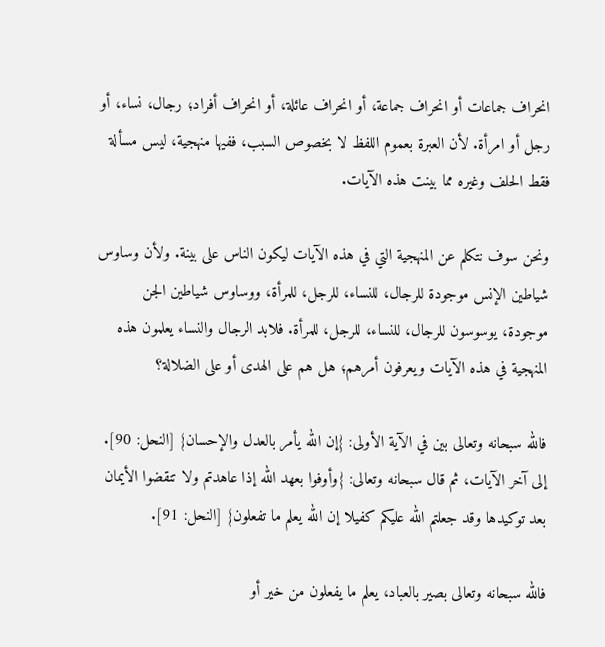انحراف جماعات أو انحراف جماعة، أو انحراف عائلة، أو انحراف أفراد؛ رجال، نساء، أو رجل أو امرأة. لأن العبرة بعموم اللفظ لا بخصوص السبب، ففيها منهجية، ليس مسألة فقط الحلف وغيره مما بينت هذه الآيات.

ونحن سوف نتكلم عن المنهجية التي في هذه الآيات ليكون الناس على بينة. ولأن وساوس شياطين الإنس موجودة للرجال، للنساء، للرجل، للمرأة، ووساوس شياطين الجن موجودة، يوسوسون للرجال، للنساء، للرجل، للمرأة. فلابد الرجال والنساء يعلمون هذه المنهجية في هذه الآيات ويعرفون أمرهم؛ هل هم على الهدى أو على الضلالة؟

فالله سبحانه وتعالى بين في الآية الأولى: {إن الله يأمر بالعدل والإحسان} [النحل: 90]. إلى آخر الآيات، ثم قال سبحانه وتعالى: {وأوفوا بعهد الله إذا عاهدتم ولا تنقضوا الأيمان بعد توكيدها وقد جعلتم الله عليكم كفيلا إن الله يعلم ما تفعلون} [النحل: 91].

فالله سبحانه وتعالى بصير بالعباد، يعلم ما يفعلون من خير أو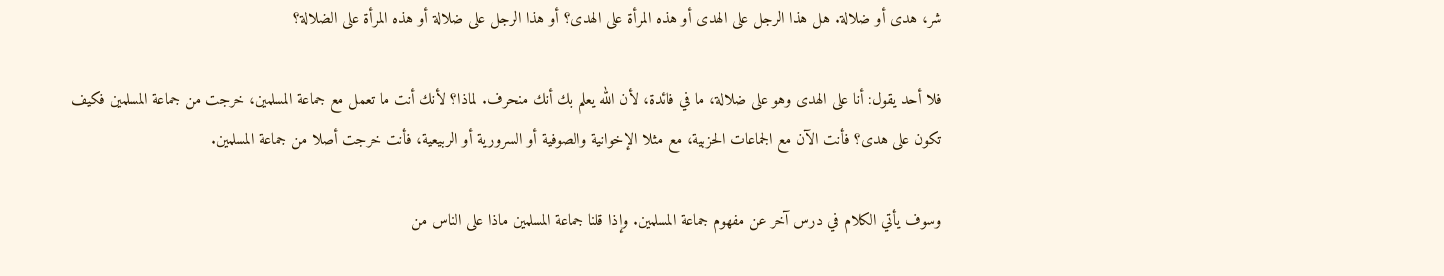شر، هدى أو ضلالة. هل هذا الرجل على الهدى أو هذه المرأة على الهدى؟ أو هذا الرجل على ضلالة أو هذه المرأة على الضلالة؟

فلا أحد يقول: أنا على الهدى وهو على ضلالة، ما في فائدة، لأن الله يعلم بك أنك منحرف. لماذا؟ لأنك أنت ما تعمل مع جماعة المسلمين، خرجت من جماعة المسلمين فكيف تكون على هدى؟ فأنت الآن مع الجماعات الحزبية، مع مثلا الإخوانية والصوفية أو السرورية أو الربيعية، فأنت خرجت أصلا من جماعة المسلمين.

وسوف يأتي الكلام في درس آخر عن مفهوم جماعة المسلمين. وإذا قلنا جماعة المسلمين ماذا على الناس من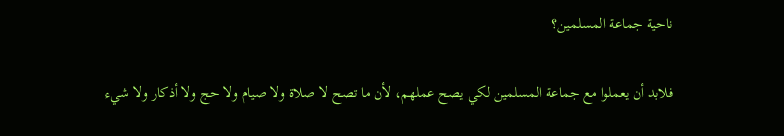ناحية جماعة المسلمين؟

فلابد أن يعملوا مع جماعة المسلمين لكي يصح عملهم، لأن ما تصح لا صلاة ولا صيام ولا حج ولا أذكار ولا شيء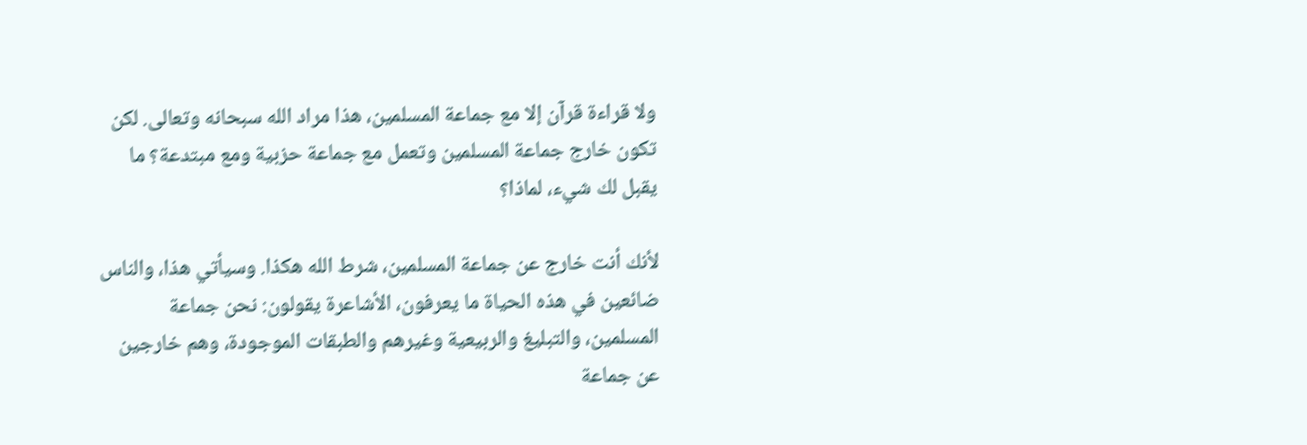ولا قراءة قرآن إلا مع جماعة المسلمين، هذا مراد الله سبحانه وتعالى. لكن تكون خارج جماعة المسلمين وتعمل مع جماعة حزبية ومع مبتدعة؟ ما يقبل لك شيء، لماذا؟

لأنك أنت خارج عن جماعة المسلمين، شرط الله هكذا. وسيأتي هذا، والناس ضائعين في هذه الحياة ما يعرفون، الأشاعرة يقولون: نحن جماعة المسلمين، والتبليغ والربيعية وغيرهم والطبقات الموجودة، وهم خارجين عن جماعة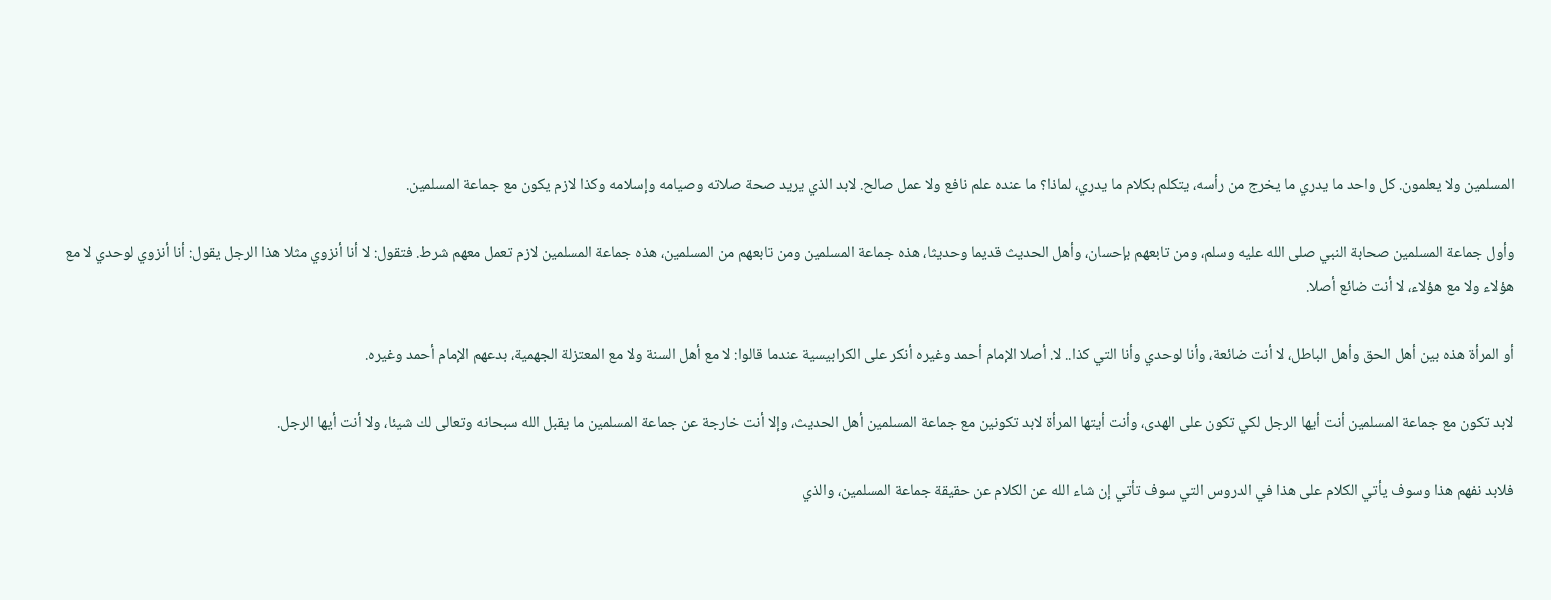المسلمين ولا يعلمون. كل واحد ما يدري ما يخرج من رأسه، يتكلم بكلام ما يدري، لماذا؟ ما عنده علم نافع ولا عمل صالح. لابد الذي يريد صحة صلاته وصيامه وإسلامه وكذا لازم يكون مع جماعة المسلمين.

وأول جماعة المسلمين صحابة النبي صلى الله عليه وسلم، ومن تابعهم بإحسان، وأهل الحديث قديما وحديثا، هذه جماعة المسلمين ومن تابعهم من المسلمين، هذه جماعة المسلمين لازم تعمل معهم شرط. فتقول: لا أنا أنزوي مثلا هذا الرجل يقول: أنا أنزوي لوحدي لا مع هؤلاء ولا مع هؤلاء، لا أنت ضائع أصلا.

أو المرأة هذه بين أهل الحق وأهل الباطل، لا أنت ضائعة، وأنا لوحدي وأنا التي كذا.. لا. أصلا الإمام أحمد وغيره أنكر على الكرابيسية عندما قالوا: لا مع أهل السنة ولا مع المعتزلة الجهمية، بدعهم الإمام أحمد وغيره.

لابد تكون مع جماعة المسلمين أنت أيها الرجل لكي تكون على الهدى، وأنت أيتها المرأة لابد تكونين مع جماعة المسلمين أهل الحديث، وإلا أنت خارجة عن جماعة المسلمين ما يقبل الله سبحانه وتعالى لك شيئا، ولا أنت أيها الرجل.

فلابد نفهم هذا وسوف يأتي الكلام على هذا في الدروس التي سوف تأتي إن شاء الله عن الكلام عن حقيقة جماعة المسلمين، والذي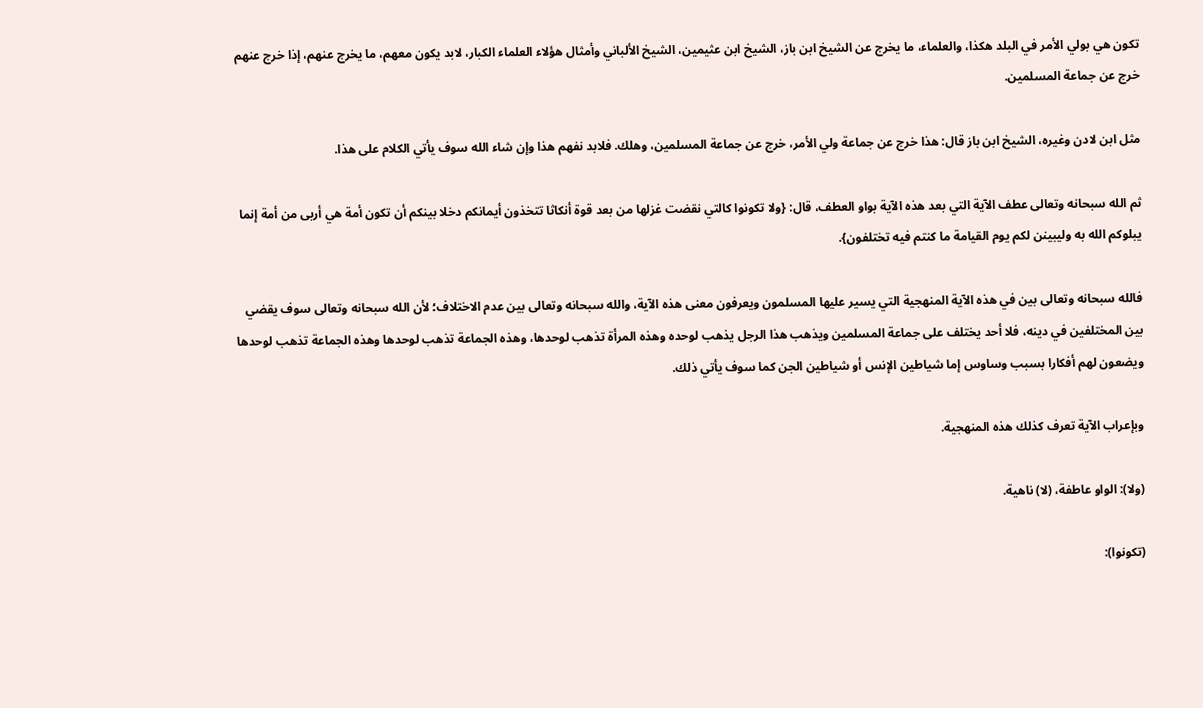تكون هي بولي الأمر في البلد هكذا، والعلماء، ما يخرج عن الشيخ ابن باز، الشيخ ابن عثيمين، الشيخ الألباني وأمثال هؤلاء العلماء الكبار، لابد يكون معهم، ما يخرج عنهم، إذا خرج عنهم خرج عن جماعة المسلمين.

مثل ابن لادن وغيره، الشيخ ابن باز قال: هذا خرج عن جماعة ولي الأمر، خرج عن جماعة المسلمين، وهلك. فلابد نفهم هذا وإن شاء الله سوف يأتي الكلام على هذا.

ثم الله سبحانه وتعالى عطف الآية التي بعد هذه الآية بواو العطف، قال: {ولا تكونوا كالتي نقضت غزلها من بعد قوة أنكاثا تتخذون أيمانكم دخلا بينكم أن تكون أمة هي أربى من أمة إنما يبلوكم الله به وليبينن لكم يوم القيامة ما كنتم فيه تختلفون}.

فالله سبحانه وتعالى بين في هذه الآية المنهجية التي يسير عليها المسلمون ويعرفون معنى هذه الآية، والله سبحانه وتعالى بين عدم الاختلاف؛ لأن الله سبحانه وتعالى سوف يقضي بين المختلفين في دينه، فلا أحد يختلف على جماعة المسلمين ويذهب هذا الرجل يذهب لوحده وهذه المرأة تذهب لوحدها، وهذه الجماعة تذهب لوحدها وهذه الجماعة تذهب لوحدها ويضعون لهم أفكارا بسبب وساوس إما شياطين الإنس أو شياطين الجن كما سوف يأتي ذلك.

وبإعراب الآية تعرف كذلك هذه المنهجية.

(ولا): الواو عاطفة، (لا) ناهية.

(تكونوا):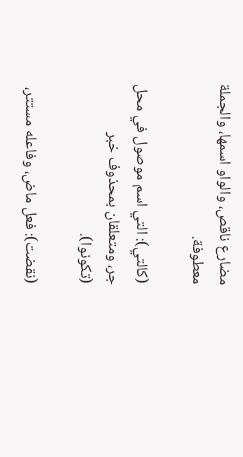مضارع ناقص، والواو اسمها، والجملة معطوفة.

(كالتي): التي اسم موصول في محل جر، ومتعلقان بمحذوف خبر (تكونوا).

(نقضت): فعل ماض، وفاعله مستتر،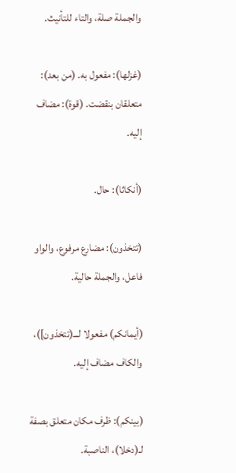والجملة صلة، والتاء للتأنيث.

(غزلها): مفعول به. (من بعد): متعلقان بنقضت. (قوة): مضاف إليه.

(أنكاثا): حال.

(تتخذون): مضارع مرفوع، والواو فاعل، والجملة حالية.

(أيمانكم) مفعولا لـــ(تتخذون])، والكاف مضاف إليه.

(بينكم): ظرف مكان متعلق بصفة لـ(دخلا)، الناصبة.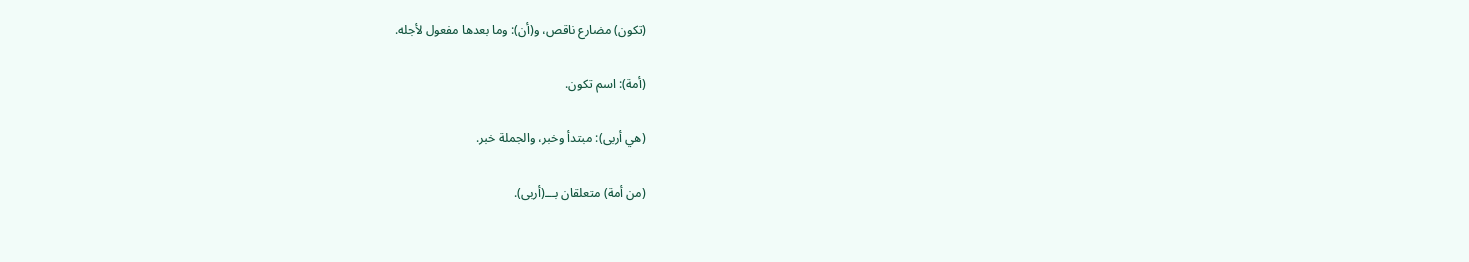(تكون) مضارع ناقص، و(أن): وما بعدها مفعول لأجله.

(أمة): اسم تكون.

(هي أربى): مبتدأ وخبر، والجملة خبر.

(من أمة) متعلقان بـــ(أربى).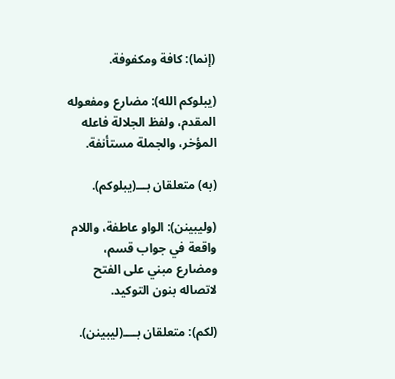(إنما): كافة ومكفوفة.

(يبلوكم الله): مضارع ومفعوله المقدم، ولفظ الجلالة فاعله المؤخر، والجملة مستأنفة.

(به) متعلقان بـــ(يبلوكم).

(وليبينن): الواو عاطفة، واللام واقعة في جواب قسم، ومضارع مبني على الفتح لاتصاله بنون التوكيد.

(لكم): متعلقان بــــ(ليبينن).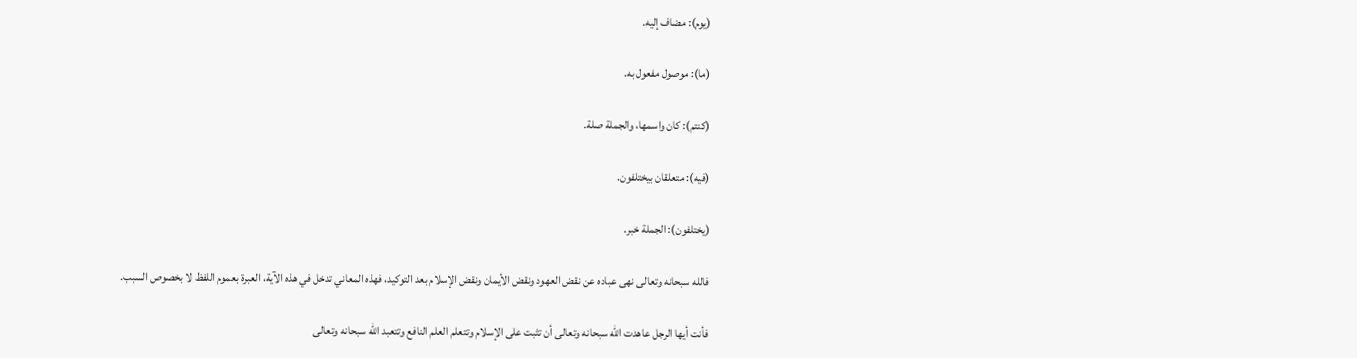(يوم): مضاف إليه.

(ما): موصول مفعول به.

(كنتم): كان واسمها، والجملة صلة.

(فيه): متعلقان بيختلفون.

(يختلفون): الجملة خبر.

فالله سبحانه وتعالى نهى عباده عن نقض العهود ونقض الأيمان ونقض الإسلام بعد التوكيد، فهذه المعاني تدخل في هذه الآية، العبرة بعموم اللفظ لا بخصوص السبب.

فأنت أيها الرجل عاهدت الله سبحانه وتعالى أن تثبت على الإسلام وتتعلم العلم النافع وتتعبد الله سبحانه وتعالى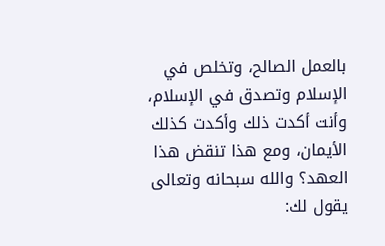بالعمل الصالح، وتخلص في الإسلام وتصدق في الإسلام، وأنت أكدت ذلك وأكدت كذلك الأيمان، ومع هذا تنقض هذا العهد؟ والله سبحانه وتعالى يقول لك: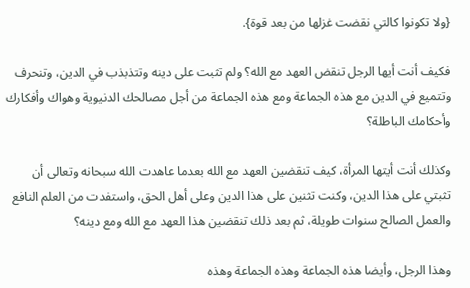{ولا تكونوا كالتي نقضت غزلها من بعد قوة}.

فكيف أنت أيها الرجل تنقض العهد مع الله؟ ولم تثبت على دينه وتتذبذب في الدين، وتنحرف وتتميع في الدين مع هذه الجماعة ومع هذه الجماعة من أجل مصالحك الدنيوية وهواك وأفكارك وأحكامك الباطلة؟

وكذلك أنت أيتها المرأة، كيف تنقضين العهد مع الله بعدما عاهدت الله سبحانه وتعالى أن تثبتي على هذا الدين، وكنت تثنين على هذا الدين وعلى أهل الحق، واستفدت من العلم النافع والعمل الصالح سنوات طويلة، ثم بعد ذلك تنقضين هذا العهد مع الله ومع دينه؟

وهذا الرجل، وأيضا هذه الجماعة وهذه الجماعة وهذه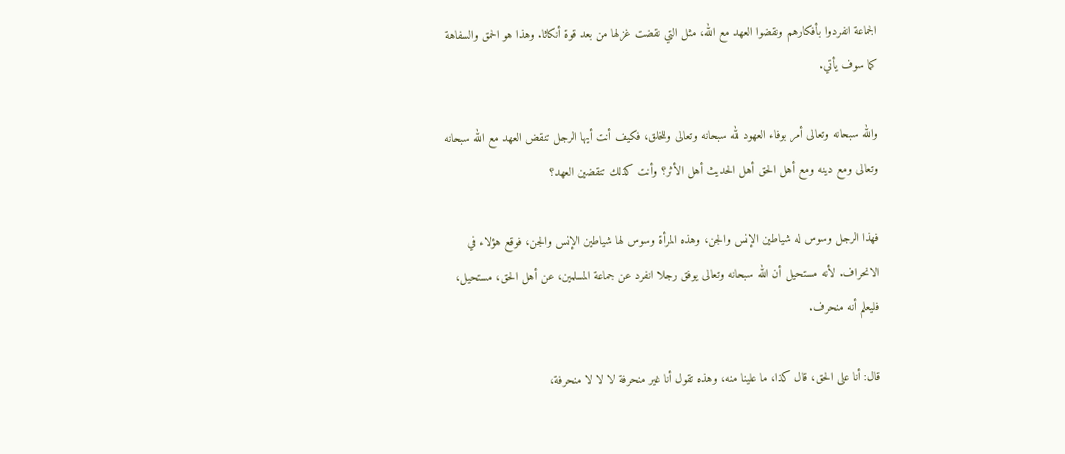الجماعة انفردوا بأفكارهم ونقضوا العهد مع الله، مثل التي نقضت غزلها من بعد قوة أنكاثا. وهذا هو الحمق والسفاهة كما سوف يأتي.

والله سبحانه وتعالى أمر بوفاء العهود لله سبحانه وتعالى وللخلق، فكيف أنت أيها الرجل تنقض العهد مع الله سبحانه وتعالى ومع دينه ومع أهل الحق أهل الحديث أهل الأثر؟ وأنت كذلك تنقضين العهد؟

فهذا الرجل وسوس له شياطين الإنس والجن، وهذه المرأة وسوس لها شياطين الإنس والجن، فوقع هؤلاء في الانحراف. لأنه مستحيل أن الله سبحانه وتعالى يوفق رجلا انفرد عن جماعة المسلمين، عن أهل الحق، مستحيل، فليعلم أنه منحرف.

قال: أنا على الحق، قال كذا، ما علينا منه، وهذه تقول أنا غير منحرفة لا لا لا منحرفة،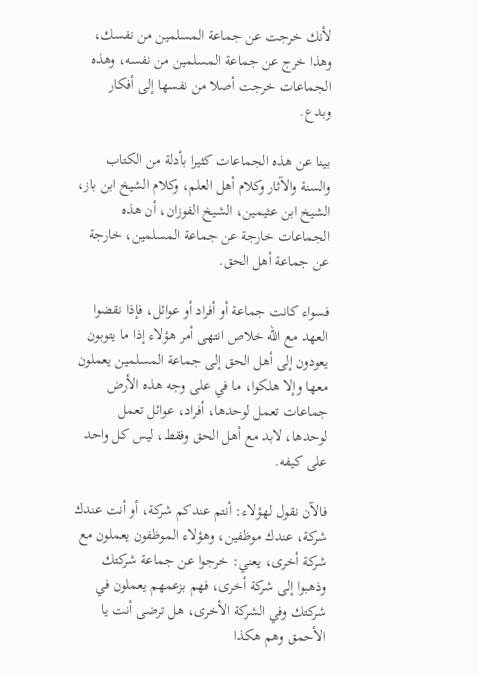لأنك خرجت عن جماعة المسلمين من نفسك، وهذا خرج عن جماعة المسلمين من نفسه، وهذه الجماعات خرجت أصلا من نفسها إلى أفكار وبدع.

بينا عن هذه الجماعات كثيرا بأدلة من الكتاب والسنة والآثار وكلام أهل العلم، وكلام الشيخ ابن باز، الشيخ ابن عثيمين، الشيخ الفوزان، أن هذه الجماعات خارجة عن جماعة المسلمين، خارجة عن جماعة أهل الحق.

فسواء كانت جماعة أو أفراد أو عوائل، فإذا نقضوا العهد مع الله خلاص انتهى أمر هؤلاء إذا ما يتوبون يعودون إلى أهل الحق إلى جماعة المسلمين يعملون معها وإلا هلكوا، ما في على وجه هذه الأرض جماعات تعمل لوحدها، أفراد، عوائل تعمل لوحدها، لابد مع أهل الحق وفقط، ليس كل واحد على كيفه.

فالآن نقول لهؤلاء: أنتم عندكم شركة، أو أنت عندك شركة، عندك موظفين، وهؤلاء الموظفون يعملون مع شركة أخرى، يعني: خرجوا عن جماعة شركتك وذهبوا إلى شركة أخرى، فهم بزعمهم يعملون في شركتك وفي الشركة الأخرى، هل ترضى أنت يا الأحمق وهم هكذا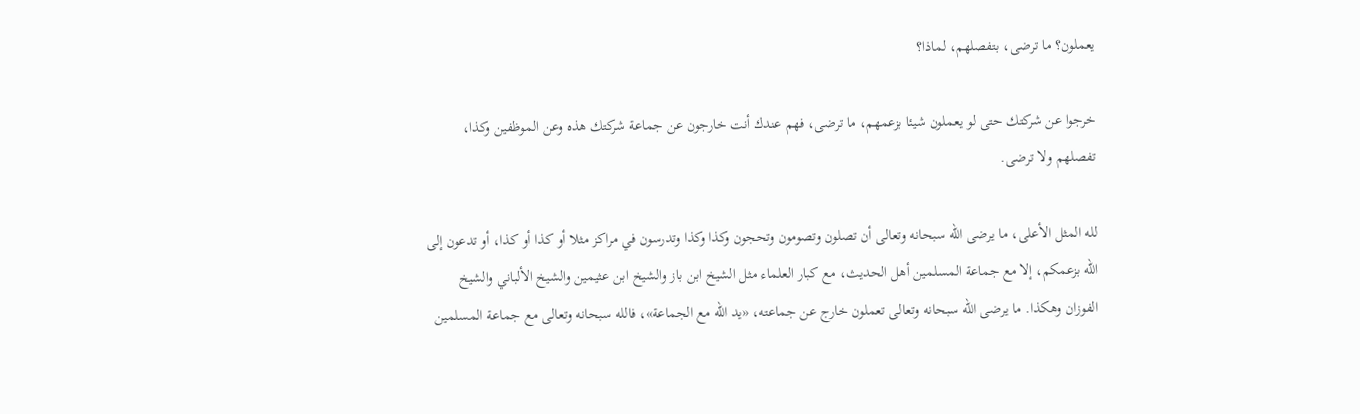يعملون؟ ما ترضى، بتفصلهم، لماذا؟

خرجوا عن شركتك حتى لو يعملون شيئا بزعمهم، ما ترضى، فهم عندك أنت خارجون عن جماعة شركتك هذه وعن الموظفين وكذا، تفصلهم ولا ترضى.

لله المثل الأعلى، ما يرضى الله سبحانه وتعالى أن تصلون وتصومون وتحجون وكذا وكذا وتدرسون في مراكز مثلا أو كذا أو كذا، أو تدعون إلى الله بزعمكم، إلا مع جماعة المسلمين أهل الحديث، مع كبار العلماء مثل الشيخ ابن باز والشيخ ابن عثيمين والشيخ الألباني والشيخ الفوزان وهكذا. ما يرضى الله سبحانه وتعالى تعملون خارج عن جماعته، «يد الله مع الجماعة»، فالله سبحانه وتعالى مع جماعة المسلمين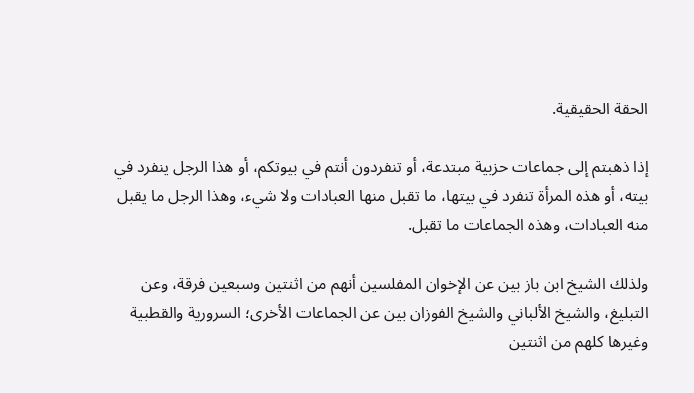الحقة الحقيقية.

إذا ذهبتم إلى جماعات حزبية مبتدعة، أو تنفردون أنتم في بيوتكم، أو هذا الرجل ينفرد في بيته، أو هذه المرأة تنفرد في بيتها، ما تقبل منها العبادات ولا شيء، وهذا الرجل ما يقبل منه العبادات، وهذه الجماعات ما تقبل.

ولذلك الشيخ ابن باز بين عن الإخوان المفلسين أنهم من اثنتين وسبعين فرقة، وعن التبليغ، والشيخ الألباني والشيخ الفوزان بين عن الجماعات الأخرى؛ السرورية والقطبية وغيرها كلهم من اثنتين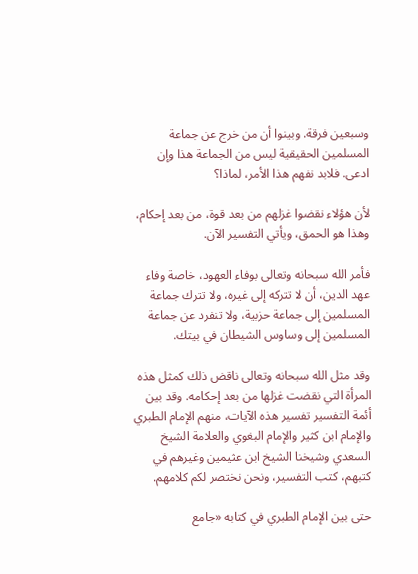وسبعين فرقة. وبينوا أن من خرج عن جماعة المسلمين الحقيقية ليس من الجماعة هذا وإن ادعى. فلابد نفهم هذا الأمر، لماذا؟

لأن هؤلاء نقضوا غزلهم من بعد قوة، من بعد إحكام، وهذا هو الحمق، ويأتي التفسير الآن.

فأمر الله سبحانه وتعالى بوفاء العهود، خاصة وفاء عهد الدين، أن لا تتركه إلى غيره، ولا تترك جماعة المسلمين إلى جماعة حزبية، ولا تنفرد عن جماعة المسلمين إلى وساوس الشيطان في بيتك.

وقد مثل الله سبحانه وتعالى ناقض ذلك كمثل هذه المرأة التي نقضت غزلها من بعد إحكامه. وقد بين أئمة التفسير تفسير هذه الآيات، منهم الإمام الطبري والإمام ابن كثير والإمام البغوي والعلامة الشيخ السعدي وشيخنا الشيخ ابن عثيمين وغيرهم في كتبهم، كتب التفسير، ونحن نختصر لكم كلامهم.

حتى بين الإمام الطبري في كتابه «جامع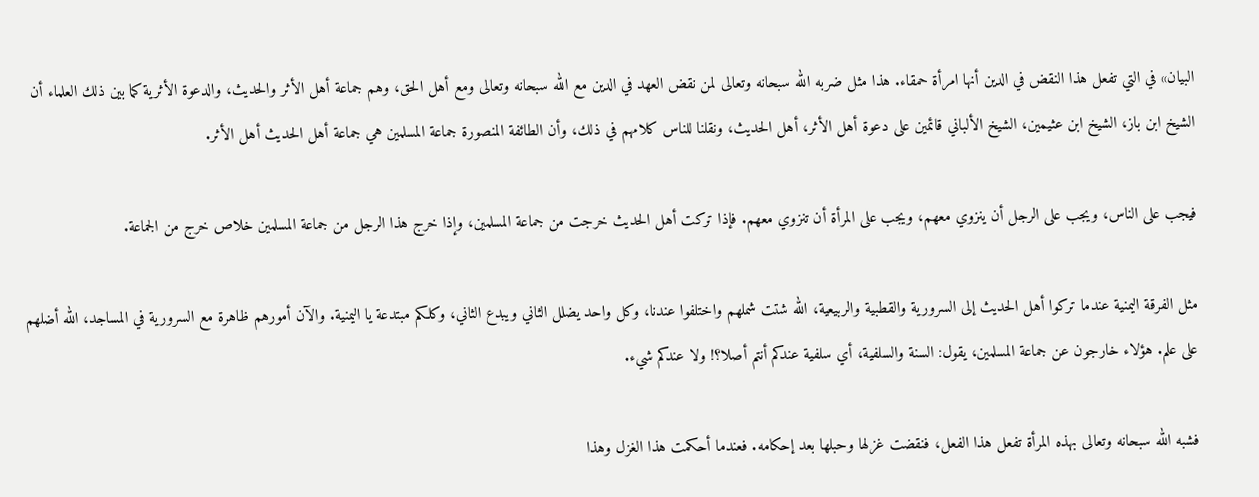البيان» في التي تفعل هذا النقض في الدين أنها امرأة حمقاء. هذا مثل ضربه الله سبحانه وتعالى لمن نقض العهد في الدين مع الله سبحانه وتعالى ومع أهل الحق، وهم جماعة أهل الأثر والحديث، والدعوة الأثرية كما بين ذلك العلماء أن الشيخ ابن باز، الشيخ ابن عثيمين، الشيخ الألباني قائمين على دعوة أهل الأثر، أهل الحديث، ونقلنا للناس كلامهم في ذلك، وأن الطائفة المنصورة جماعة المسلمين هي جماعة أهل الحديث أهل الأثر.

فيجب على الناس، ويجب على الرجل أن ينزوي معهم، ويجب على المرأة أن تنزوي معهم. فإذا تركت أهل الحديث خرجت من جماعة المسلمين، وإذا خرج هذا الرجل من جماعة المسلمين خلاص خرج من الجماعة.

مثل الفرقة اليمنية عندما تركوا أهل الحديث إلى السرورية والقطبية والربيعية، الله شتت شملهم واختلفوا عندنا، وكل واحد يضلل الثاني ويبدع الثاني، وكلكم مبتدعة يا اليمنية. والآن أمورهم ظاهرة مع السرورية في المساجد، الله أضلهم على علم. هؤلاء خارجون عن جماعة المسلمين، يقول: السنة والسلفية، أي سلفية عندكم أنتم أصلا؟! ولا عندكم شيء.

فشبه الله سبحانه وتعالى بهذه المرأة تفعل هذا الفعل، فنقضت غزلها وحبلها بعد إحكامه. فعندما أحكمت هذا الغزل وهذا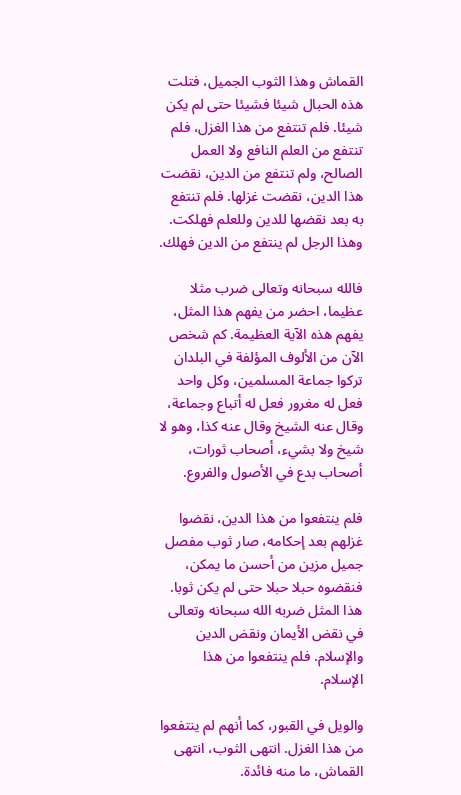القماش وهذا الثوب الجميل، فتلت هذه الحبال شيئا فشيئا حتى لم يكن شيئا. فلم تنتفع من هذا الغزل، فلم تنتفع من العلم النافع ولا العمل الصالح، ولم تنتفع من الدين، نقضت هذا الدين، نقضت غزلها. فلم تنتفع به بعد نقضها للدين وللعلم فهلكت. وهذا الرجل لم ينتفع من الدين فهلك.

فالله سبحانه وتعالى ضرب مثلا عظيما، احضر من يفهم هذا المثل، يفهم هذه الآية العظيمة. كم شخص الآن من الألوف المؤلفة في البلدان تركوا جماعة المسلمين، وكل واحد فعل له مغرور فعل له أتباع وجماعة، وقال عنه الشيخ وقال عنه كذا، وهو لا شيخ ولا بشيء، أصحاب ثورات، أصحاب بدع في الأصول والفروع.

فلم ينتفعوا من هذا الدين، نقضوا غزلهم بعد إحكامه، صار ثوب مفصل جميل مزين من أحسن ما يمكن، فنقضوه حبلا حبلا حتى لم يكن ثوبا. هذا المثل ضربه الله سبحانه وتعالى في نقض الأيمان ونقض الدين والإسلام. فلم ينتفعوا من هذا الإسلام.

والويل في القبور، كما أنهم لم ينتفعوا من هذا الغزل. انتهى الثوب، انتهى القماش، ما منه فائدة.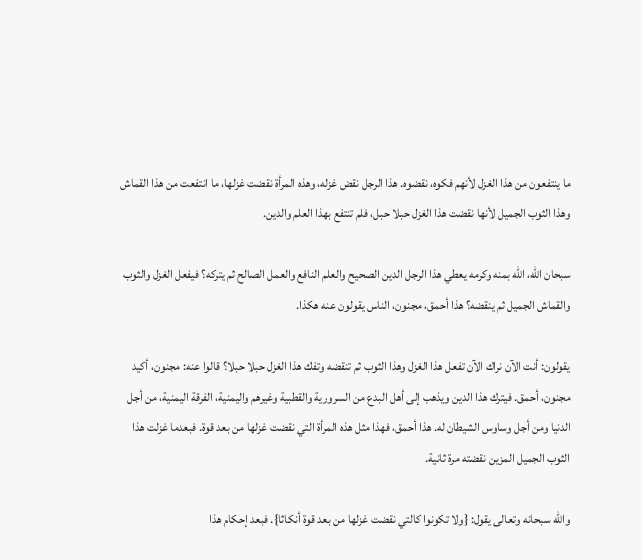ما ينتفعون من هذا الغزل لأنهم فكوه، نقضوه. هذا الرجل نقض غزله، وهذه المرأة نقضت غزلها، ما انتفعت من هذا القماش وهذا الثوب الجميل لأنها نقضت هذا الغزل حبلا حبل، فلم تنتفع بهذا العلم والدين.

سبحان الله، الله بمنه وكرمه يعطي هذا الرجل الدين الصحيح والعلم النافع والعمل الصالح ثم يتركه؟ فيفعل الغزل والثوب والقماش الجميل ثم ينقضه؟ هذا أحمق، مجنون، الناس يقولون عنه هكذا.

يقولون: أنت الآن نراك الآن تفعل هذا الغزل وهذا الثوب ثم تنقضه وتفك هذا الغزل حبلا حبلا؟ قالوا عنه: مجنون، أكيد مجنون، أحمق. فيترك هذا الدين ويذهب إلى أهل البدع من السرورية والقطبية وغيرهم واليمنية، الفرقة اليمنية، من أجل الدنيا ومن أجل وساوس الشيطان له. هذا أحمق، فهذا مثل هذه المرأة التي نقضت غزلها من بعد قوة. فبعدما غزلت هذا الثوب الجميل المزين نقضته مرة ثانية.

والله سبحانه وتعالى يقول: {ولا تكونوا كالتي نقضت غزلها من بعد قوة أنكاثا}. فبعد إحكام هذا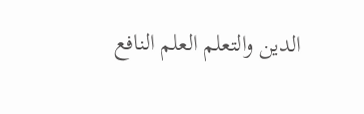الدين والتعلم العلم النافع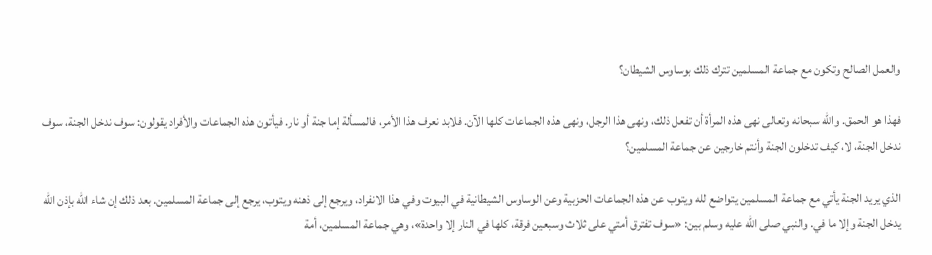والعمل الصالح وتكون مع جماعة المسلمين تترك ذلك بوساوس الشيطان؟

فهذا هو الحمق. والله سبحانه وتعالى نهى هذه المرأة أن تفعل ذلك، ونهى هذا الرجل، ونهى هذه الجماعات كلها الآن. فلابد نعرف هذا الأمر، فالمسألة إما جنة أو نار. فيأتون هذه الجماعات والأفراد يقولون: سوف ندخل الجنة، سوف ندخل الجنة، لا، كيف تدخلون الجنة وأنتم خارجين عن جماعة المسلمين؟

الذي يريد الجنة يأتي مع جماعة المسلمين يتواضع لله ويتوب عن هذه الجماعات الحزبية وعن الوساوس الشيطانية في البيوت وفي هذا الانفراد، ويرجع إلى ذهنه ويتوب، يرجع إلى جماعة المسلمين. بعد ذلك إن شاء الله بإذن الله يدخل الجنة وإلا ما في. والنبي صلى الله عليه وسلم بين: «سوف تفترق أمتي على ثلاث وسبعين فرقة، كلها في النار إلا واحدة»، وهي جماعة المسلمين، أمة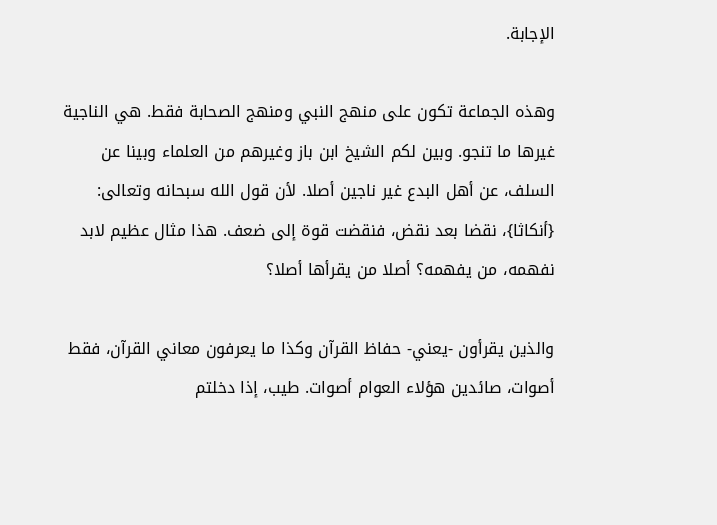الإجابة.

وهذه الجماعة تكون على منهج النبي ومنهج الصحابة فقط. هي الناجية غيرها ما تنجو. وبين لكم الشيخ ابن باز وغيرهم من العلماء وبينا عن السلف، عن أهل البدع غير ناجين أصلا. لأن قول الله سبحانه وتعالى: {أنكاثا}، نقضا بعد نقض، فنقضت قوة إلى ضعف. هذا مثال عظيم لابد نفهمه، من يفهمه؟ أصلا من يقرأها أصلا؟

والذين يقرأون -يعني- حفاظ القرآن وكذا ما يعرفون معاني القرآن، فقط أصوات، صائدين هؤلاء العوام أصوات. طيب، إذا دخلتم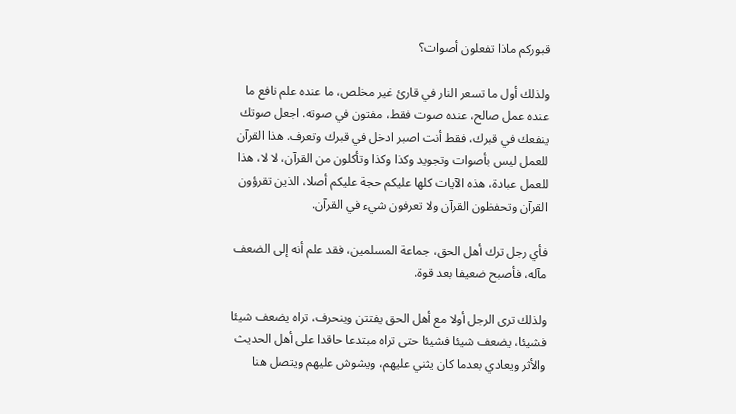قبوركم ماذا تفعلون أصوات؟

ولذلك أول ما تسعر النار في قارئ غير مخلص، ما عنده علم نافع ما عنده عمل صالح، عنده صوت فقط، مفتون في صوته. اجعل صوتك ينفعك في قبرك، فقط أنت اصبر ادخل في قبرك وتعرف. هذا القرآن للعمل ليس بأصوات وتجويد وكذا وكذا وتأكلون من القرآن، لا لا، هذا للعمل عبادة، هذه الآيات كلها عليكم حجة عليكم أصلا، الذين تقرؤون القرآن وتحفظون القرآن ولا تعرفون شيء في القرآن.

فأي رجل ترك أهل الحق، جماعة المسلمين، فقد علم أنه إلى الضعف مآله، فأصبح ضعيفا بعد قوة.

ولذلك ترى الرجل أولا مع أهل الحق يفتتن وينحرف، تراه يضعف شيئا فشيئا، يضعف شيئا فشيئا حتى تراه مبتدعا حاقدا على أهل الحديث والأثر ويعادي بعدما كان يثني عليهم، ويشوش عليهم ويتصل هنا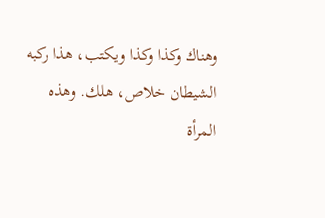وهناك وكذا وكذا ويكتب، هذا ركبه الشيطان خلاص، هلك. وهذه المرأة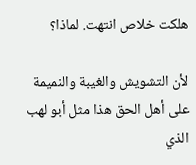هلكت خلاص انتهت. لماذا؟

لأن التشويش والغيبة والنميمة على أهل الحق هذا مثل أبو لهب الذي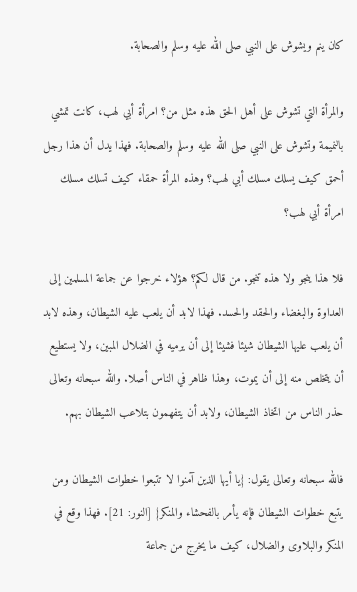كان ينم ويشوش على النبي صلى الله عليه وسلم والصحابة.

والمرأة التي تشوش على أهل الحق هذه مثل من؟ امرأة أبي لهب، كانت تمشي بالنميمة وتشوش على النبي صلى الله عليه وسلم والصحابة. فهذا يدل أن هذا رجل أحمق كيف يسلك مسلك أبي لهب؟ وهذه المرأة حمقاء كيف تسلك مسلك امرأة أبي لهب؟

فلا هذا ينجو ولا هذه تنجو. من قال لكم؟ هؤلاء خرجوا عن جماعة المسلمين إلى العداوة والبغضاء والحقد والحسد. فهذا لابد أن يلعب عليه الشيطان، وهذه لابد أن يلعب عليها الشيطان شيئا فشيئا إلى أن يرميه في الضلال المبين، ولا يستطيع أن يتخلص منه إلى أن يموت، وهذا ظاهر في الناس أصلا. والله سبحانه وتعالى حذر الناس من اتخاذ الشيطان، ولابد أن يتفهمون بتلاعب الشيطان بهم.

فالله سبحانه وتعالى يقول: {يا أيها الذين آمنوا لا تتبعوا خطوات الشيطان ومن يتبع خطوات الشيطان فإنه يأمر بالفحشاء والمنكر} [النور: 21]. فهذا وقع في المنكر والبلاوى والضلال، كيف ما يخرج من جماعة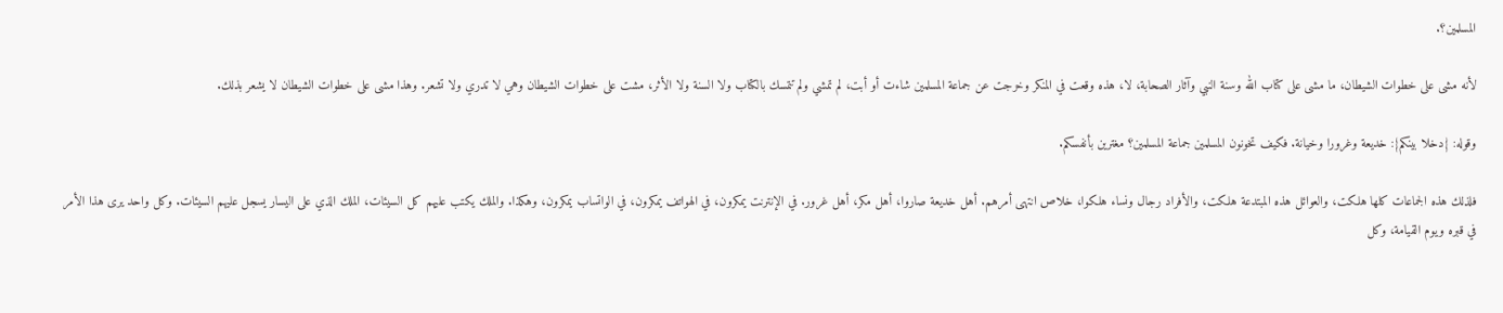المسلمين؟.

لأنه مشى على خطوات الشيطان، ما مشى على كتاب الله وسنة النبي وآثار الصحابة، لا، هذه وقعت في المنكر وخرجت عن جماعة المسلمين شاءت أو أبت، لم تمشي ولم تتمسك بالكتاب ولا السنة ولا الأثر، مشت على خطوات الشيطان وهي لا تدري ولا تشعر. وهذا مشى على خطوات الشيطان لا يشعر بذلك.

وقوله: {دخلا بينكم}: خديعة وغرورا وخيانة. فكيف تخونون المسلمين جماعة المسلمين؟ مغترين بأنفسكم.

فلذلك هذه الجماعات كلها هلكت، والعوائل هذه المبتدعة هلكت، والأفراد رجال ونساء هلكوا، خلاص انتهى أمرهم. أهل خديعة صاروا، أهل مكر، أهل غرور. في الإنترنت يمكرون، في الهواتف يمكرون، في الواتساب يمكرون، وهكذا. والملك يكتب عليهم كل السيئات، الملك الذي على اليسار يسجل عليهم السيئات. وكل واحد يرى هذا الأمر في قبره ويوم القيامة، وكل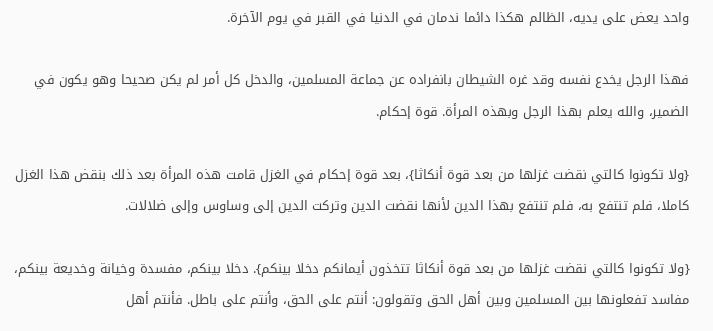واحد يعض على يديه، الظالم هكذا دائما ندمان في الدنيا في القبر في يوم الآخرة.

فهذا الرجل يخدع نفسه وقد غره الشيطان بانفراده عن جماعة المسلمين، والدخل كل أمر لم يكن صحيحا وهو يكون في الضمير، والله يعلم بهذا الرجل وبهذه المرأة. قوة إحكام.

{ولا تكونوا كالتي نقضت غزلها من بعد قوة أنكاثا}، بعد قوة إحكام في الغزل قامت هذه المرأة بعد ذلك بنقض هذا الغزل كاملا، فلم تنتفع به، فلم تنتفع بهذا الدين لأنها نقضت الدين وتركت الدين إلى وساوس وإلى ضلالات.

{ولا تكونوا كالتي نقضت غزلها من بعد قوة أنكاثا تتخذون أيمانكم دخلا بينكم}. دخلا بينكم، مفسدة وخيانة وخديعة بينكم، مفاسد تفعلونها بين المسلمين وبين أهل الحق وتقولون: أنتم على الحق، وأنتم على باطل. فأنتم أهل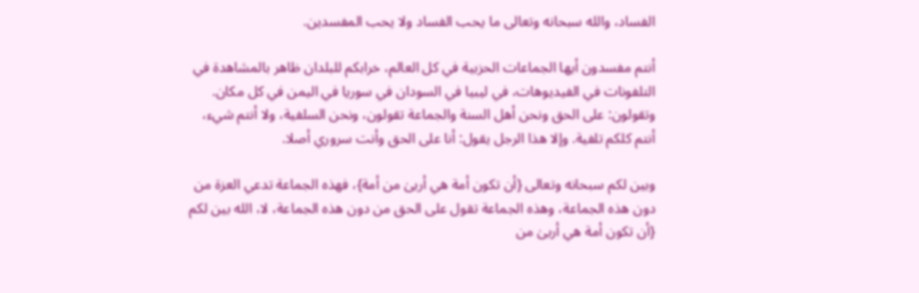الفساد، والله سبحانه وتعالى ما يحب الفساد ولا يحب المفسدين.

أنتم مفسدون أيها الجماعات الحزبية في كل العالم، خرابكم للبلدان ظاهر بالمشاهدة في التلفونات في الفيديوهات، في ليبيا في السودان في سوريا في اليمن في كل مكان. وتقولون: على الحق ونحن أهل السنة والجماعة تقولون، ونحن السلفية، ولا أنتم شيء، أنتم كلكم تلفية. وإلا هذا الرجل يقول: أنا على الحق وأنت سروري أصلا.

وبين لكم سبحانه وتعالى {أن تكون أمة هي أربىٰ من أمة}، فهذه الجماعة تدعي العزة من دون هذه الجماعة، وهذه الجماعة تقول على الحق من دون هذه الجماعة، لا، الله بين لكم {أن تكون أمة هي أربىٰ من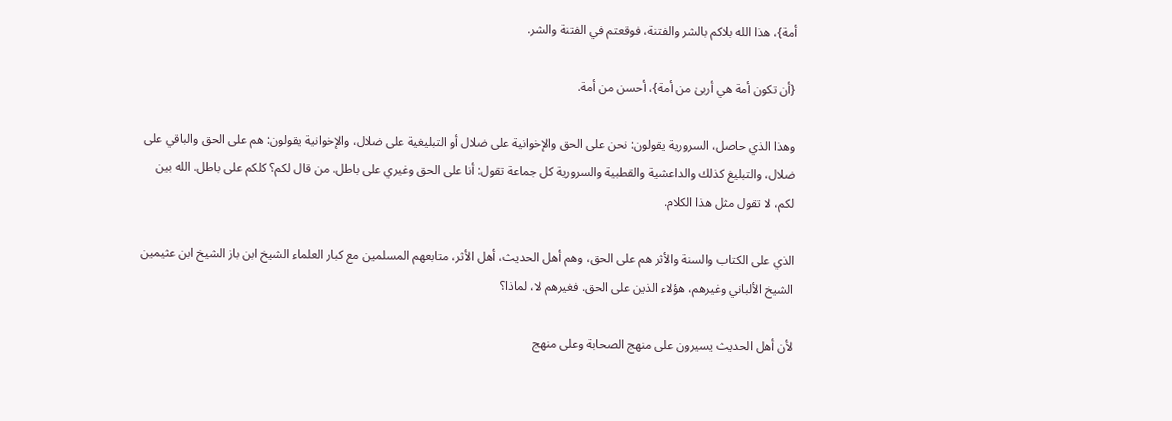أمة}، هذا الله بلاكم بالشر والفتنة، فوقعتم في الفتنة والشر.

{أن تكون أمة هي أربىٰ من أمة}، أحسن من أمة.

وهذا الذي حاصل، السرورية يقولون: نحن على الحق والإخوانية على ضلال أو التبليغية على ضلال، والإخوانية يقولون: هم على الحق والباقي على ضلال، والتبليغ كذلك والداعشية والقطبية والسرورية كل جماعة تقول: أنا على الحق وغيري على باطل. من قال لكم؟ كلكم على باطل. الله بين لكم، لا تقول مثل هذا الكلام.

الذي على الكتاب والسنة والأثر هم على الحق، وهم أهل الحديث، أهل الأثر، متابعهم المسلمين مع كبار العلماء الشيخ ابن باز الشيخ ابن عثيمين الشيخ الألباني وغيرهم، هؤلاء الذين على الحق. فغيرهم لا، لماذا؟

لأن أهل الحديث يسيرون على منهج الصحابة وعلى منهج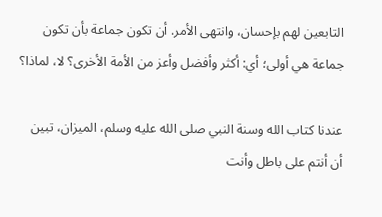التابعين لهم بإحسان، وانتهى الأمر. أن تكون جماعة بأن تكون جماعة هي أولى؛ أي: أكثر وأفضل وأعز من الأمة الأخرى؟ لا، لماذا؟

عندنا كتاب الله وسنة النبي صلى الله عليه وسلم، الميزان، تبين أن أنتم على باطل وأنت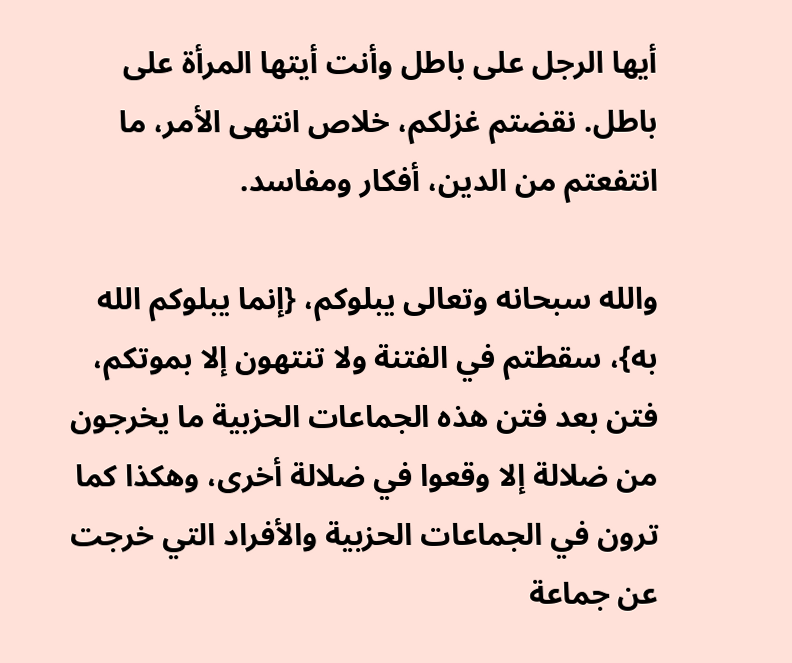أيها الرجل على باطل وأنت أيتها المرأة على باطل. نقضتم غزلكم، خلاص انتهى الأمر، ما انتفعتم من الدين، أفكار ومفاسد.

والله سبحانه وتعالى يبلوكم، {إنما يبلوكم الله به}، سقطتم في الفتنة ولا تنتهون إلا بموتكم، فتن بعد فتن هذه الجماعات الحزبية ما يخرجون من ضلالة إلا وقعوا في ضلالة أخرى، وهكذا كما ترون في الجماعات الحزبية والأفراد التي خرجت عن جماعة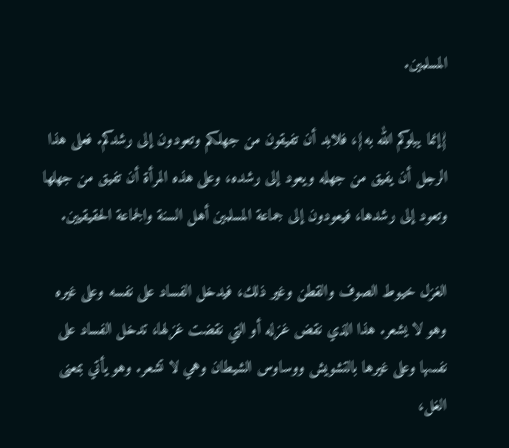المسلمين.

{إنما يبلوكم الله به}، فلابد أن تفيقون من جهلكم وتعودون إلى رشدكم. فعلى هذا الرجل أن يفيق من جهله ويعود إلى رشده، وعلى هذه المرأة أن تفيق من جهلها وتعود إلى رشدها، فيعودون إلى جماعة المسلمين أهل السنة والجماعة الحقيقيين.

الغزل خيوط الصوف والقطن وغير ذلك، فيدخل الفساد على نفسه وعلى غيره وهو لا يشعر. هذا الذي نقض غزله أو التي نقضت غزلها، تدخل الفساد على نفسها وعلى غيرها بالتشويش ووساوس الشيطان وهي لا تشعر. وهو يأتي بمعنى الغل،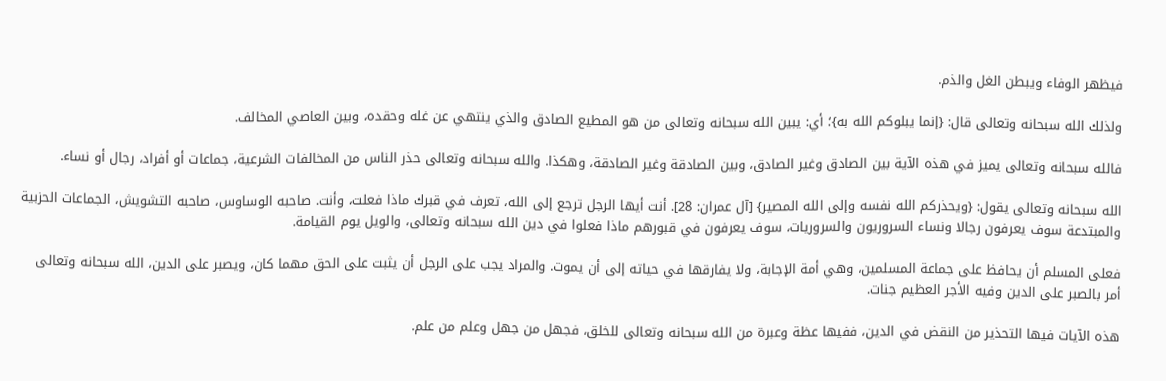فيظهر الوفاء ويبطن الغل والذم.

ولذلك الله سبحانه وتعالى قال: {إنما يبلوكم الله به}؛ أي: يبين الله سبحانه وتعالى من هو المطيع الصادق والذي ينتهي عن غله وحقده، وبين العاصي المخالف.

فالله سبحانه وتعالى يميز في هذه الآية بين الصادق وغير الصادق، وبين الصادقة وغير الصادقة، وهكذا. والله سبحانه وتعالى حذر الناس من المخالفات الشرعية، جماعات أو أفراد، رجال أو نساء.

الله سبحانه وتعالى يقول: {ويحذركم الله نفسه وإلى الله المصير} [آل عمران: 28]. أنت أيها الرجل ترجع إلى الله، تعرف في قبرك ماذا فعلت، وأنت. صاحبه الوساوس، صاحبه التشويش، الجماعات الحزبية والمبتدعة سوف يعرفون رجالا ونساء السروريون والسروريات، سوف يعرفون في قبورهم ماذا فعلوا في دين الله سبحانه وتعالى، والويل يوم القيامة.

فعلى المسلم أن يحافظ على جماعة المسلمين، وهي أمة الإجابة، ولا يفارقها في حياته إلى أن يموت. والمراد يجب على الرجل أن يثبت على الحق مهما كان، ويصبر على الدين، الله سبحانه وتعالى أمر بالصبر على الدين وفيه الأجر العظيم جنات.

هذه الآيات فيها التحذير من النقض في الدين، ففيها عظة وعبرة من الله سبحانه وتعالى للخلق، فجهل من جهل وعلم من علم.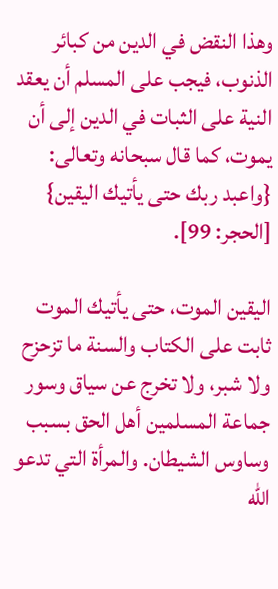وهذا النقض في الدين من كبائر الذنوب، فيجب على المسلم أن يعقد النية على الثبات في الدين إلى أن يموت، كما قال سبحانه وتعالى: {واعبد ربك حتى يأتيك اليقين} [الحجر: 99].

اليقين الموت، حتى يأتيك الموت ثابت على الكتاب والسنة ما تزحزح ولا شبر، ولا تخرج عن سياق وسور جماعة المسلمين أهل الحق بسبب وساوس الشيطان. والمرأة التي تدعو الله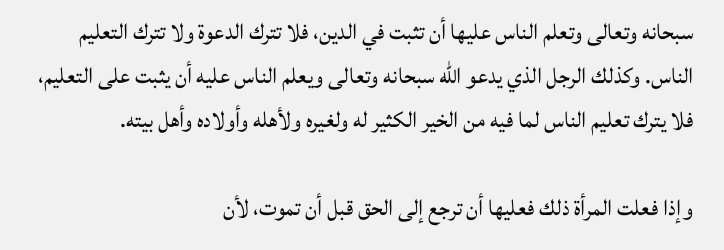سبحانه وتعالى وتعلم الناس عليها أن تثبت في الدين، فلا تترك الدعوة ولا تترك التعليم الناس. وكذلك الرجل الذي يدعو الله سبحانه وتعالى ويعلم الناس عليه أن يثبت على التعليم، فلا يترك تعليم الناس لما فيه من الخير الكثير له ولغيره ولأهله وأولاده وأهل بيته.

وإذا فعلت المرأة ذلك فعليها أن ترجع إلى الحق قبل أن تموت، لأن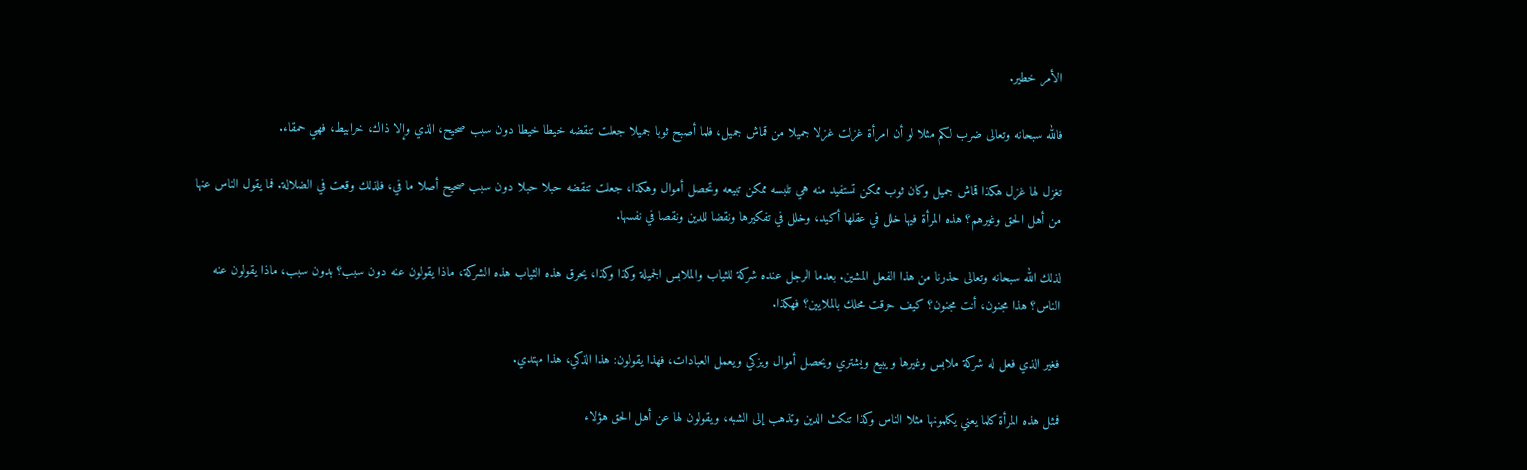الأمر خطير.

فالله سبحانه وتعالى ضرب لكم مثلا لو أن امرأة غزلت غزلا جميلا من قماش جميل، فلما أصبح ثوبا جميلا جعلت تنقضه خيطا خيطا دون سبب صحيح، الذي وإلا ذاك، خرابيط، فهي حمقاء.

تغزل لها غزل هكذا قماش جميل وكان ثوب ممكن تستفيد منه هي تلبسه ممكن تبيعه وتحصل أموال وهكذا، جعلت تنقضه حبلا حبلا دون سبب صحيح أصلا ما في، فلذلك وقعت في الضلالة. فما يقول الناس عنها من أهل الحق وغيرهم؟ هذه المرأة فيها خلل في عقلها أكيد، وخلل في تفكيرها ونقضا للدين ونقصا في نفسها.

لذلك الله سبحانه وتعالى حذرنا من هذا الفعل المشين. بعدما الرجل عنده شركة للثياب والملابس الجميلة وكذا وكذا، يحرق هذه الثياب هذه الشركة، ماذا يقولون عنه دون سبب؟ بدون سبب، ماذا يقولون عنه الناس؟ هذا مجنون، أنت مجنون؟ كيف حرقت محلك بالملايين؟ فهكذا.

فغير الذي فعل له شركة ملابس وغيرها ويبيع ويشتري ويحصل أموال ويزكي ويعمل العبادات، فهذا يقولون: هذا الذكي، هذا مهتدي.

فمثل هذه المرأة كلما يعني يكلمونها مثلا الناس وكذا تنكث الدين وتذهب إلى الشبه، ويقولون لها عن أهل الحق هؤلاء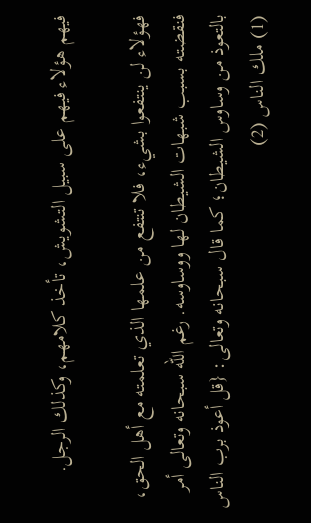فيهم هؤلاء فيهم على سبيل التشويش، تأخذ كلامهم، وكذلك الرجل.

فهؤلاء لن ينتفعوا بشيء، فلا تنتفع من علمها الذي تعلمته مع أهل الحق، فنقضته بسبب شبهات الشيطان لها ووساوسه. رغم الله سبحانه وتعالى أمر بالتعوذ من وساوس الشيطان؛ كما قال سبحانه وتعالى: {قل أعوذ برب الناس (1) ملك الناس (2)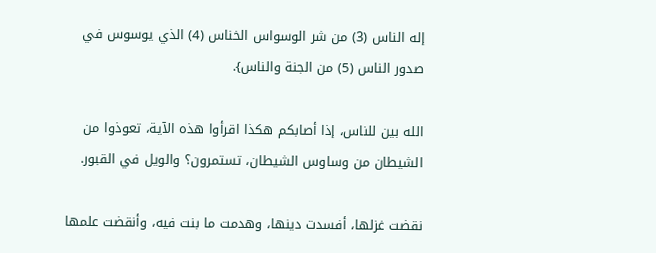إله الناس (3) من شر الوسواس الخناس (4) الذي يوسوس في صدور الناس (5) من الجنة والناس}.

الله بين للناس، إذا أصابكم هكذا اقرأوا هذه الآية، تعوذوا من الشيطان من وساوس الشيطان، تستمرون؟ والويل في القبور.

نقضت غزلها، أفسدت دينها، وهدمت ما بنت فيه، وأنقضت علمها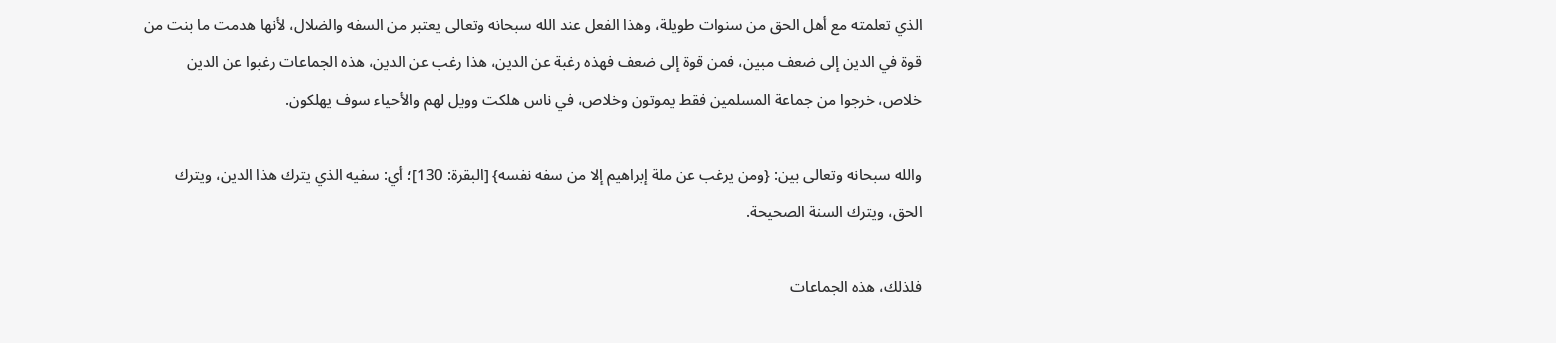الذي تعلمته مع أهل الحق من سنوات طويلة، وهذا الفعل عند الله سبحانه وتعالى يعتبر من السفه والضلال، لأنها هدمت ما بنت من قوة في الدين إلى ضعف مبين، فمن قوة إلى ضعف فهذه رغبة عن الدين، هذا رغب عن الدين، هذه الجماعات رغبوا عن الدين خلاص، خرجوا من جماعة المسلمين فقط يموتون وخلاص، في ناس هلكت وويل لهم والأحياء سوف يهلكون.

والله سبحانه وتعالى بين: {ومن يرغب عن ملة إبراهيم إلا من سفه نفسه} [البقرة: 130]؛ أي: سفيه الذي يترك هذا الدين، ويترك الحق، ويترك السنة الصحيحة.

فلذلك، هذه الجماعات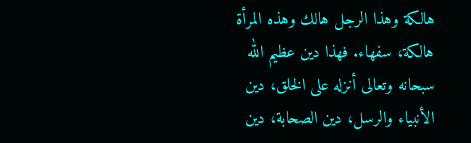هالكة وهذا الرجل هالك وهذه المرأة هالكة، سفهاء. فهذا دين عظيم الله سبحانه وتعالى أنزله على الخلق، دين الأنبياء والرسل، دين الصحابة، دين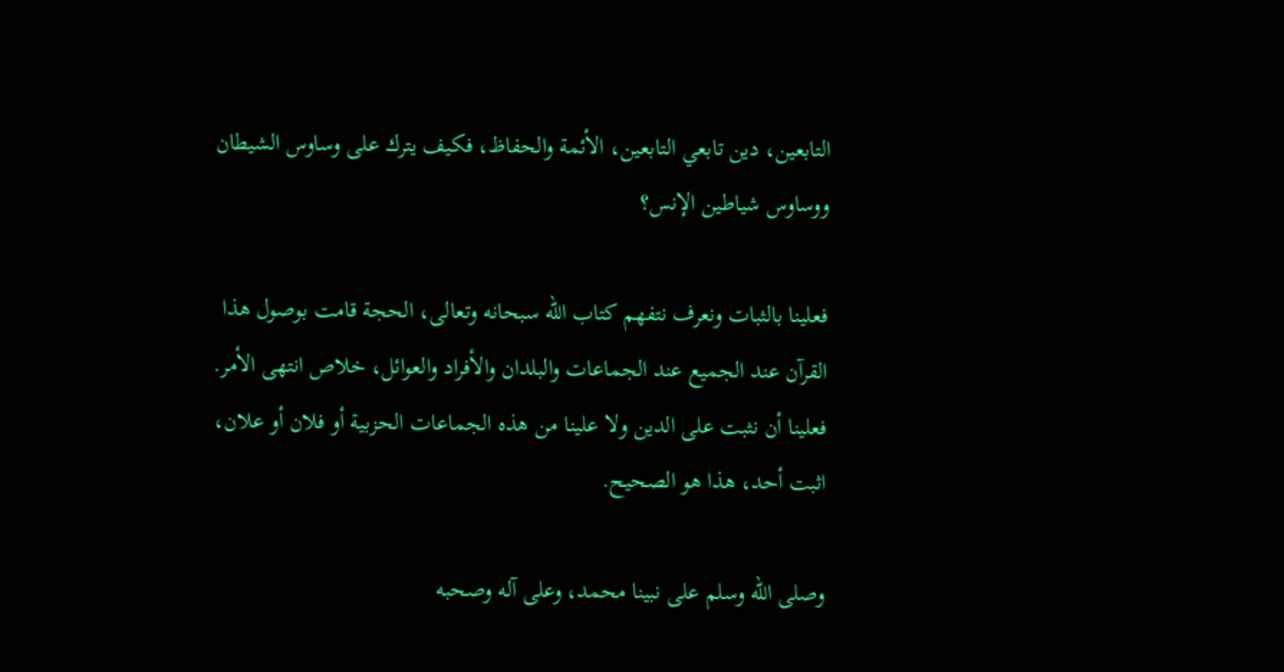التابعين، دين تابعي التابعين، الأئمة والحفاظ، فكيف يترك على وساوس الشيطان ووساوس شياطين الإنس؟

فعلينا بالثبات ونعرف نتفهم كتاب الله سبحانه وتعالى، الحجة قامت بوصول هذا القرآن عند الجميع عند الجماعات والبلدان والأفراد والعوائل، خلاص انتهى الأمر. فعلينا أن نثبت على الدين ولا علينا من هذه الجماعات الحزبية أو فلان أو علان، اثبت أحد، هذا هو الصحيح.

وصلى الله وسلم على نبينا محمد، وعلى آله وصحبه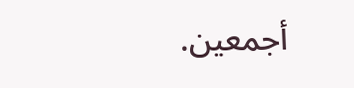أجمعين.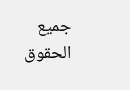جميع الحقوق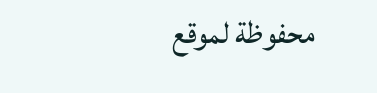محفوظة لموقع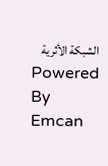الشبكة الأثرية
Powered By Emcan